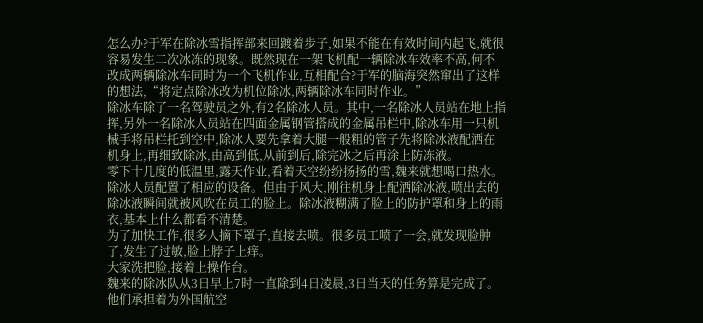怎么办?于军在除冰雪指挥部来回踱着步子,如果不能在有效时间内起飞,就很容易发生二次冰冻的现象。既然现在一架飞机配一辆除冰车效率不高,何不改成两辆除冰车同时为一个飞机作业,互相配合?于军的脑海突然窜出了这样的想法,“将定点除冰改为机位除冰,两辆除冰车同时作业。”
除冰车除了一名驾驶员之外,有2名除冰人员。其中,一名除冰人员站在地上指挥,另外一名除冰人员站在四面金属钢管搭成的金属吊栏中,除冰车用一只机械手将吊栏托到空中,除冰人要先拿着大腿一般粗的管子先将除冰液配洒在机身上,再细致除冰,由高到低,从前到后,除完冰之后再涂上防冻液。
零下十几度的低温里,露天作业,看着天空纷纷扬扬的雪,魏来就想喝口热水。
除冰人员配置了相应的设备。但由于风大,刚往机身上配洒除冰液,喷出去的除冰液瞬间就被风吹在员工的脸上。除冰液糊满了脸上的防护罩和身上的雨衣,基本上什么都看不清楚。
为了加快工作,很多人摘下罩子,直接去喷。很多员工喷了一会,就发现脸肿了,发生了过敏,脸上脖子上痒。
大家洗把脸,接着上操作台。
魏来的除冰队从3日早上7时一直除到4日凌晨,3日当天的任务算是完成了。他们承担着为外国航空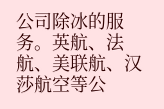公司除冰的服务。英航、法航、美联航、汉莎航空等公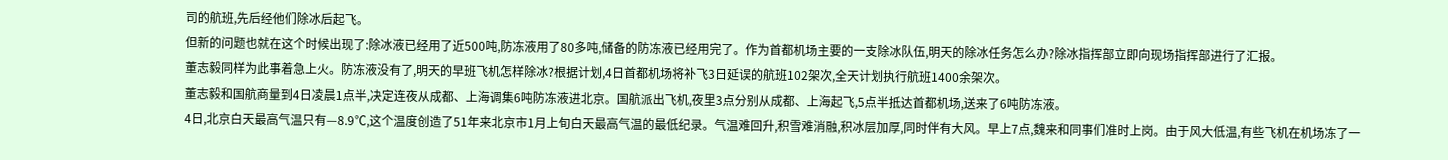司的航班,先后经他们除冰后起飞。
但新的问题也就在这个时候出现了:除冰液已经用了近500吨,防冻液用了80多吨,储备的防冻液已经用完了。作为首都机场主要的一支除冰队伍,明天的除冰任务怎么办?除冰指挥部立即向现场指挥部进行了汇报。
董志毅同样为此事着急上火。防冻液没有了,明天的早班飞机怎样除冰?根据计划,4日首都机场将补飞3日延误的航班102架次,全天计划执行航班1400余架次。
董志毅和国航商量到4日凌晨1点半,决定连夜从成都、上海调集6吨防冻液进北京。国航派出飞机,夜里3点分别从成都、上海起飞,5点半抵达首都机场,送来了6吨防冻液。
4日,北京白天最高气温只有—8.9℃,这个温度创造了51年来北京市1月上旬白天最高气温的最低纪录。气温难回升,积雪难消融,积冰层加厚,同时伴有大风。早上7点,魏来和同事们准时上岗。由于风大低温,有些飞机在机场冻了一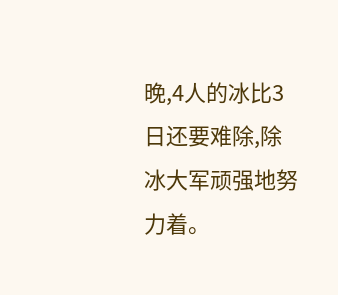晚,4人的冰比3日还要难除,除冰大军顽强地努力着。